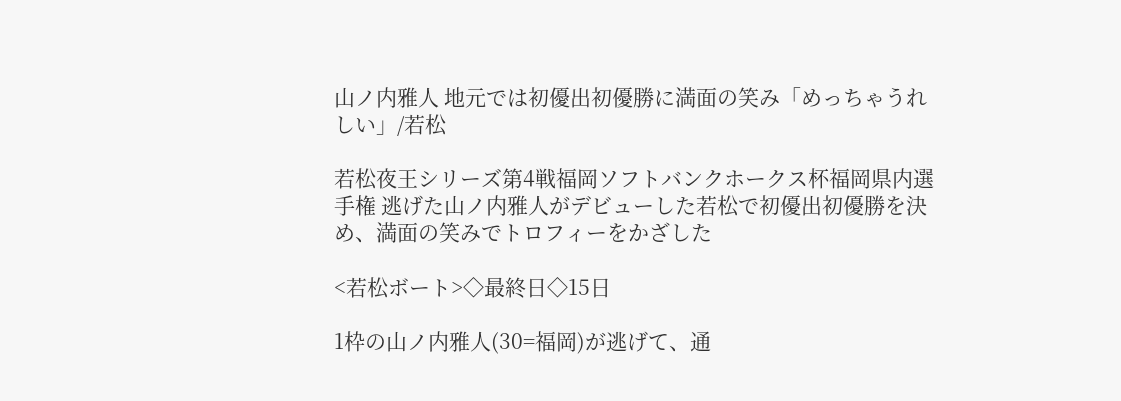山ノ内雅人 地元では初優出初優勝に満面の笑み「めっちゃうれしい」/若松

若松夜王シリーズ第4戦福岡ソフトバンクホークス杯福岡県内選手権 逃げた山ノ内雅人がデビューした若松で初優出初優勝を決め、満面の笑みでトロフィーをかざした

<若松ボート>◇最終日◇15日

1枠の山ノ内雅人(30=福岡)が逃げて、通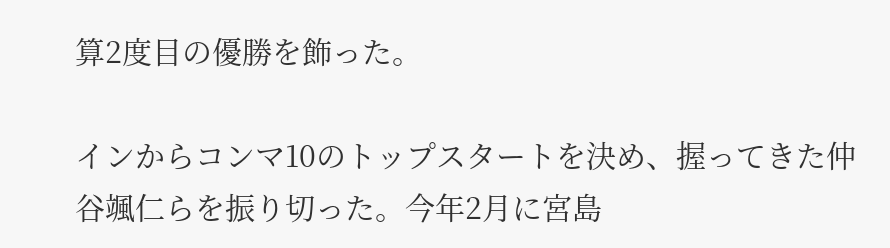算2度目の優勝を飾った。

インからコンマ10のトップスタートを決め、握ってきた仲谷颯仁らを振り切った。今年2月に宮島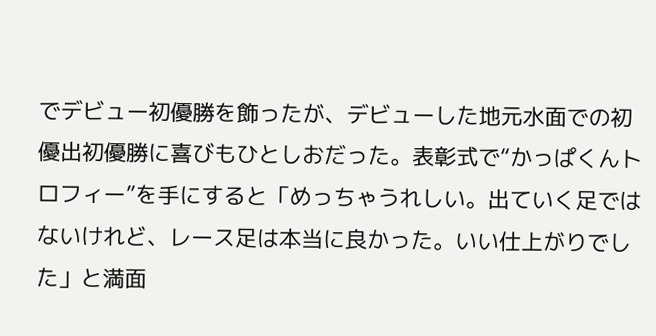でデビュー初優勝を飾ったが、デビューした地元水面での初優出初優勝に喜びもひとしおだった。表彰式で“かっぱくんトロフィー”を手にすると「めっちゃうれしい。出ていく足ではないけれど、レース足は本当に良かった。いい仕上がりでした」と満面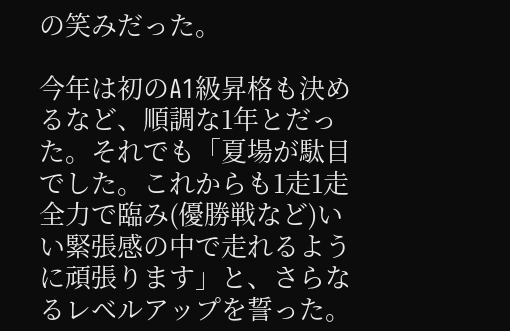の笑みだった。

今年は初のA1級昇格も決めるなど、順調な1年とだった。それでも「夏場が駄目でした。これからも1走1走全力で臨み(優勝戦など)いい緊張感の中で走れるように頑張ります」と、さらなるレベルアップを誓った。